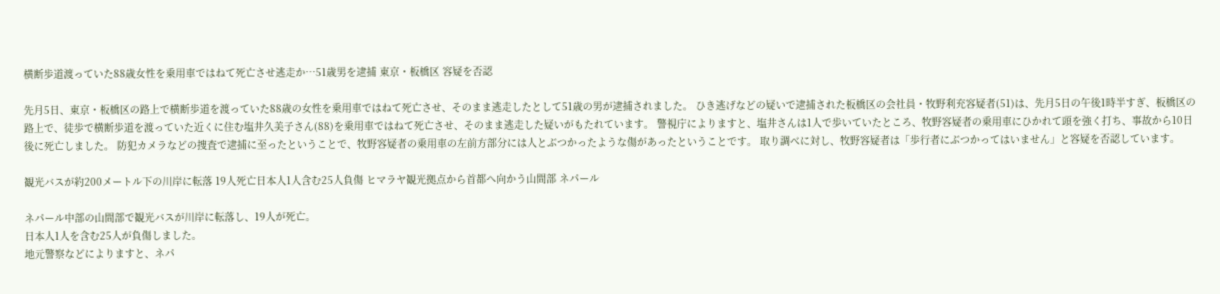横断歩道渡っていた88歳女性を乗用車ではねて死亡させ逃走か…51歳男を逮捕 東京・板橋区 容疑を否認

先月5日、東京・板橋区の路上で横断歩道を渡っていた88歳の女性を乗用車ではねて死亡させ、そのまま逃走したとして51歳の男が逮捕されました。 ひき逃げなどの疑いで逮捕された板橋区の会社員・牧野利充容疑者(51)は、先月5日の午後1時半すぎ、板橋区の路上で、徒歩で横断歩道を渡っていた近くに住む塩井久美子さん(88)を乗用車ではねて死亡させ、そのまま逃走した疑いがもたれています。 警視庁によりますと、塩井さんは1人で歩いていたところ、牧野容疑者の乗用車にひかれて頭を強く打ち、事故から10日後に死亡しました。 防犯カメラなどの捜査で逮捕に至ったということで、牧野容疑者の乗用車の左前方部分には人とぶつかったような傷があったということです。 取り調べに対し、牧野容疑者は「歩行者にぶつかってはいません」と容疑を否認しています。

観光バスが約200メートル下の川岸に転落 19人死亡日本人1人含む25人負傷 ヒマラヤ観光拠点から首都へ向かう山間部 ネパール

ネパール中部の山間部で観光バスが川岸に転落し、19人が死亡。
日本人1人を含む25人が負傷しました。
地元警察などによりますと、ネパ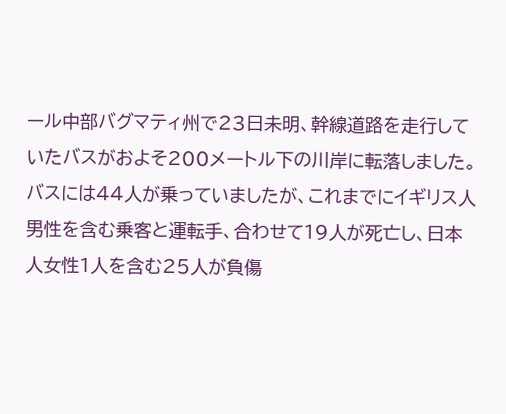ール中部バグマティ州で23日未明、幹線道路を走行していたバスがおよそ200メートル下の川岸に転落しました。
バスには44人が乗っていましたが、これまでにイギリス人男性を含む乗客と運転手、合わせて19人が死亡し、日本人女性1人を含む25人が負傷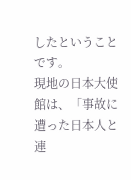したということです。
現地の日本大使館は、「事故に遭った日本人と連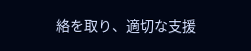絡を取り、適切な支援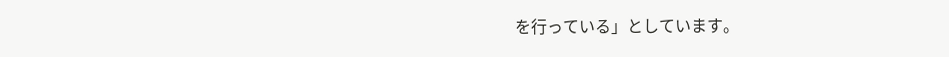を行っている」としています。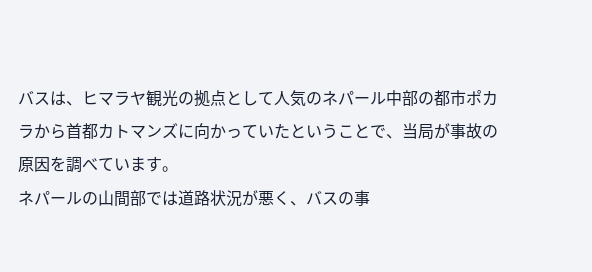バスは、ヒマラヤ観光の拠点として人気のネパール中部の都市ポカラから首都カトマンズに向かっていたということで、当局が事故の原因を調べています。
ネパールの山間部では道路状況が悪く、バスの事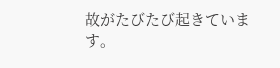故がたびたび起きています。